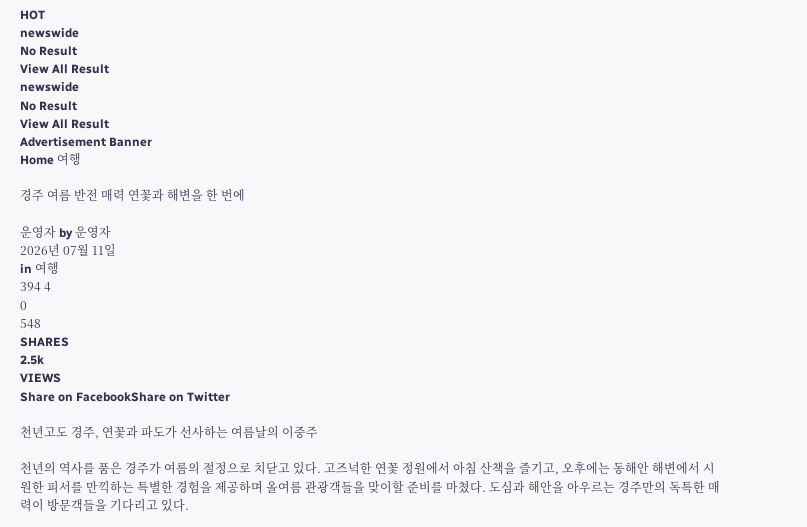HOT
newswide
No Result
View All Result
newswide
No Result
View All Result
Advertisement Banner
Home 여행

경주 여름 반전 매력 연꽃과 해변을 한 번에

운영자 by 운영자
2026년 07월 11일
in 여행
394 4
0
548
SHARES
2.5k
VIEWS
Share on FacebookShare on Twitter

천년고도 경주, 연꽃과 파도가 선사하는 여름날의 이중주

천년의 역사를 품은 경주가 여름의 절정으로 치닫고 있다. 고즈넉한 연꽃 정원에서 아침 산책을 즐기고, 오후에는 동해안 해변에서 시원한 피서를 만끽하는 특별한 경험을 제공하며 올여름 관광객들을 맞이할 준비를 마쳤다. 도심과 해안을 아우르는 경주만의 독특한 매력이 방문객들을 기다리고 있다.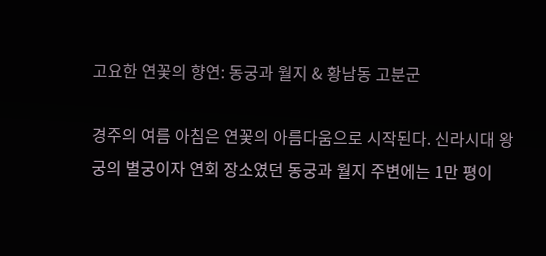고요한 연꽃의 향연: 동궁과 월지 & 황남동 고분군

경주의 여름 아침은 연꽃의 아름다움으로 시작된다. 신라시대 왕궁의 별궁이자 연회 장소였던 동궁과 월지 주변에는 1만 평이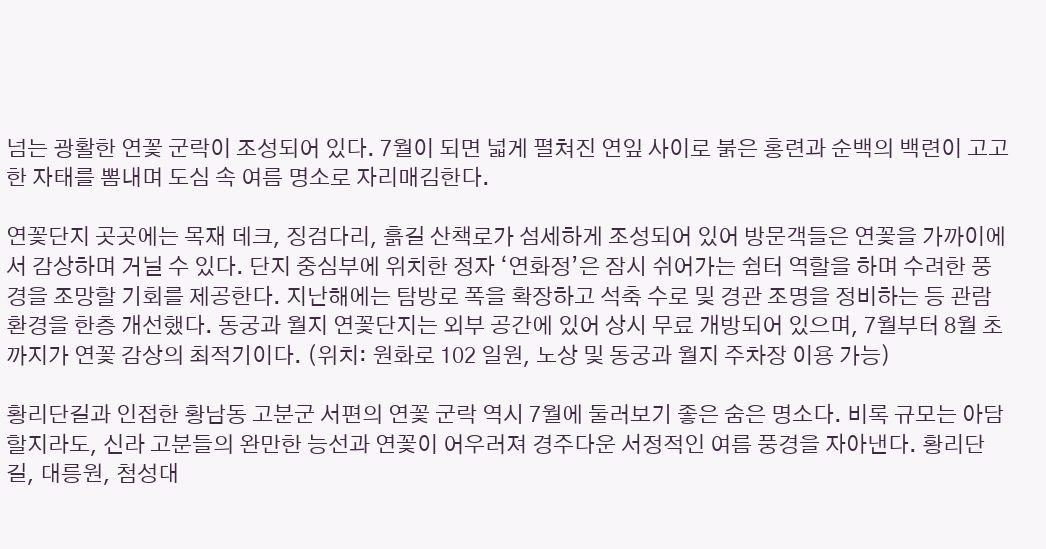넘는 광활한 연꽃 군락이 조성되어 있다. 7월이 되면 넓게 펼쳐진 연잎 사이로 붉은 홍련과 순백의 백련이 고고한 자태를 뽐내며 도심 속 여름 명소로 자리매김한다.

연꽃단지 곳곳에는 목재 데크, 징검다리, 흙길 산책로가 섬세하게 조성되어 있어 방문객들은 연꽃을 가까이에서 감상하며 거닐 수 있다. 단지 중심부에 위치한 정자 ‘연화정’은 잠시 쉬어가는 쉼터 역할을 하며 수려한 풍경을 조망할 기회를 제공한다. 지난해에는 탐방로 폭을 확장하고 석축 수로 및 경관 조명을 정비하는 등 관람 환경을 한층 개선했다. 동궁과 월지 연꽃단지는 외부 공간에 있어 상시 무료 개방되어 있으며, 7월부터 8월 초까지가 연꽃 감상의 최적기이다. (위치: 원화로 102 일원, 노상 및 동궁과 월지 주차장 이용 가능)

황리단길과 인접한 황남동 고분군 서편의 연꽃 군락 역시 7월에 둘러보기 좋은 숨은 명소다. 비록 규모는 아담할지라도, 신라 고분들의 완만한 능선과 연꽃이 어우러져 경주다운 서정적인 여름 풍경을 자아낸다. 황리단길, 대릉원, 첨성대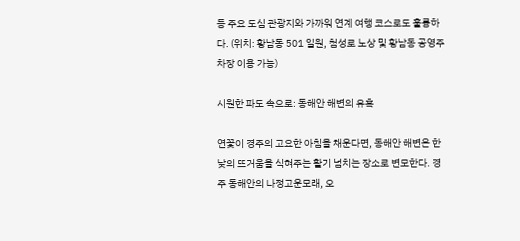등 주요 도심 관광지와 가까워 연계 여행 코스로도 훌륭하다. (위치: 황남동 501 일원, 첨성로 노상 및 황남동 공영주차장 이용 가능)

시원한 파도 속으로: 동해안 해변의 유혹

연꽃이 경주의 고요한 아침을 채운다면, 동해안 해변은 한낮의 뜨거움을 식혀주는 활기 넘치는 장소로 변모한다. 경주 동해안의 나정고운모래, 오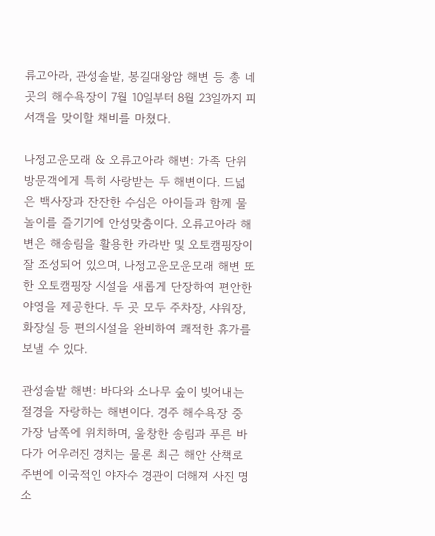류고아라, 관성솔밭, 봉길대왕암 해변 등 총 네 곳의 해수욕장이 7월 10일부터 8월 23일까지 피서객을 맞이할 채비를 마쳤다.

나정고운모래 & 오류고아라 해변: 가족 단위 방문객에게 특히 사랑받는 두 해변이다. 드넓은 백사장과 잔잔한 수심은 아이들과 함께 물놀이를 즐기기에 안성맞춤이다. 오류고아라 해변은 해송림을 활용한 카라반 및 오토캠핑장이 잘 조성되어 있으며, 나정고운모운모래 해변 또한 오토캠핑장 시설을 새롭게 단장하여 편안한 야영을 제공한다. 두 곳 모두 주차장, 샤워장, 화장실 등 편의시설을 완비하여 쾌적한 휴가를 보낼 수 있다.

관성솔밭 해변: 바다와 소나무 숲이 빚어내는 절경을 자랑하는 해변이다. 경주 해수욕장 중 가장 남쪽에 위치하며, 울창한 송림과 푸른 바다가 어우러진 경치는 물론 최근 해안 산책로 주변에 이국적인 야자수 경관이 더해져 사진 명소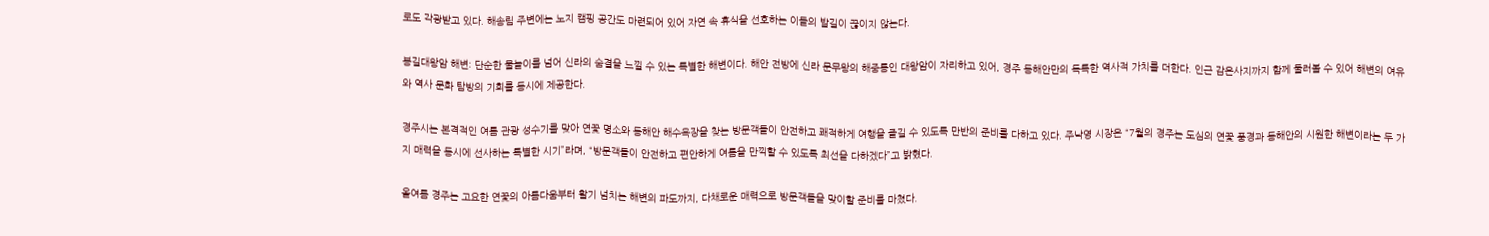로도 각광받고 있다. 해송림 주변에는 노지 캠핑 공간도 마련되어 있어 자연 속 휴식을 선호하는 이들의 발길이 끊이지 않는다.

봉길대왕암 해변: 단순한 물놀이를 넘어 신라의 숨결을 느낄 수 있는 특별한 해변이다. 해안 전방에 신라 문무왕의 해중릉인 대왕암이 자리하고 있어, 경주 동해안만의 독특한 역사적 가치를 더한다. 인근 감은사지까지 함께 둘러볼 수 있어 해변의 여유와 역사 문화 탐방의 기회를 동시에 제공한다.

경주시는 본격적인 여름 관광 성수기를 맞아 연꽃 명소와 동해안 해수욕장을 찾는 방문객들이 안전하고 쾌적하게 여행을 즐길 수 있도록 만반의 준비를 다하고 있다. 주낙영 시장은 “7월의 경주는 도심의 연꽃 풍경과 동해안의 시원한 해변이라는 두 가지 매력을 동시에 선사하는 특별한 시기”라며, “방문객들이 안전하고 편안하게 여름을 만끽할 수 있도록 최선을 다하겠다”고 밝혔다.

올여름 경주는 고요한 연꽃의 아름다움부터 활기 넘치는 해변의 파도까지, 다채로운 매력으로 방문객들을 맞이할 준비를 마쳤다.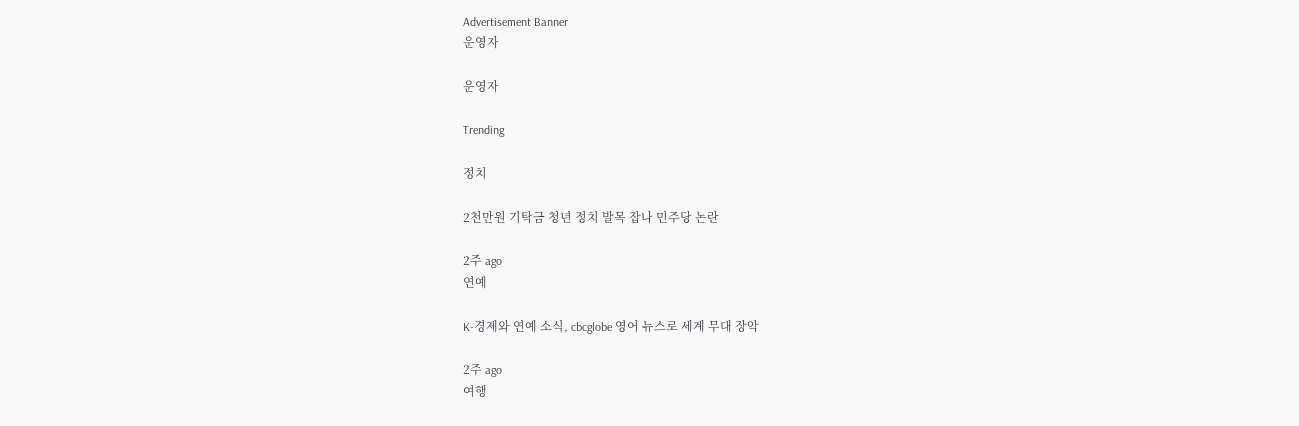Advertisement Banner
운영자

운영자

Trending

정치

2천만원 기탁금 청년 정치 발목 잡나 민주당 논란

2주 ago
연예

K-경제와 연예 소식, cbcglobe 영어 뉴스로 세계 무대 장악

2주 ago
여행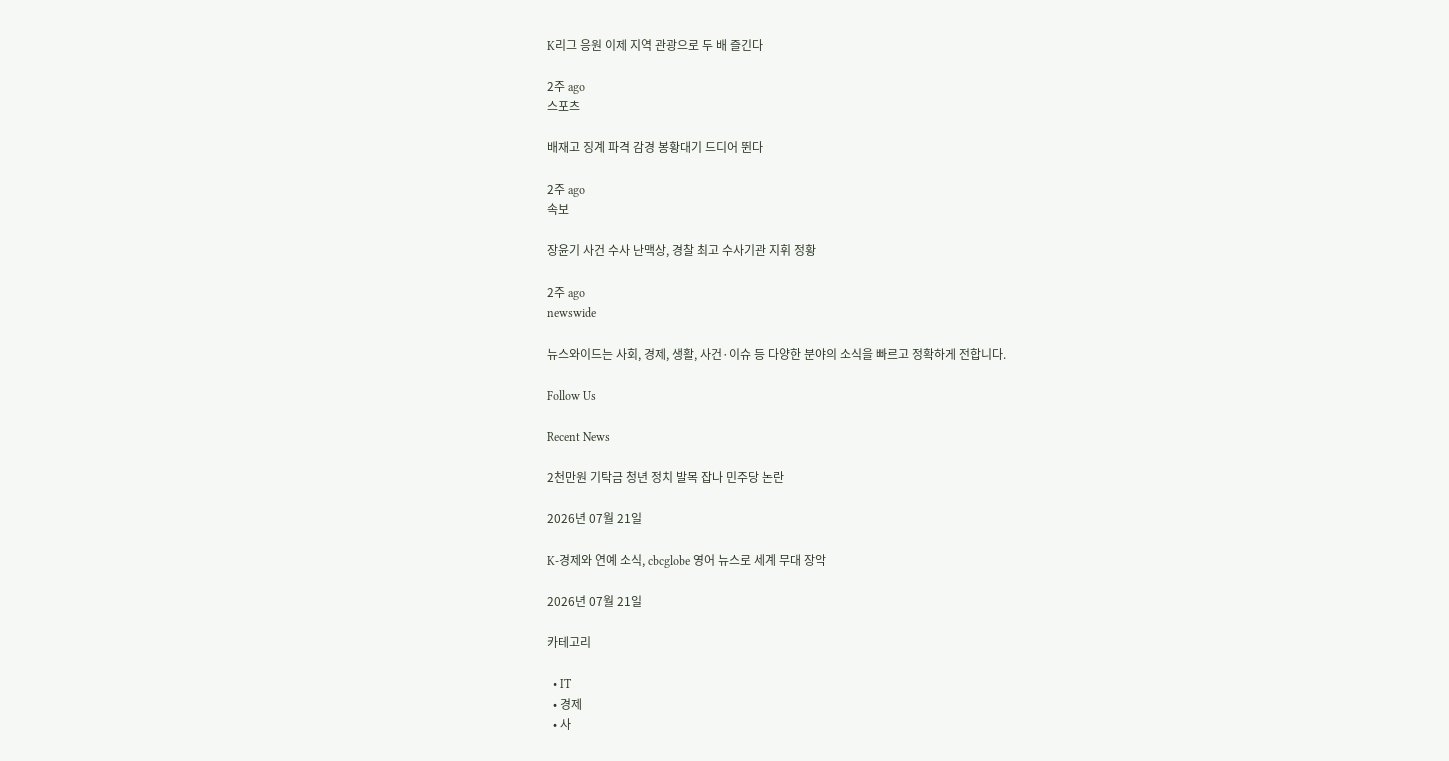K리그 응원 이제 지역 관광으로 두 배 즐긴다

2주 ago
스포츠

배재고 징계 파격 감경 봉황대기 드디어 뛴다

2주 ago
속보

장윤기 사건 수사 난맥상, 경찰 최고 수사기관 지휘 정황

2주 ago
newswide

뉴스와이드는 사회, 경제, 생활, 사건·이슈 등 다양한 분야의 소식을 빠르고 정확하게 전합니다.

Follow Us

Recent News

2천만원 기탁금 청년 정치 발목 잡나 민주당 논란

2026년 07월 21일

K-경제와 연예 소식, cbcglobe 영어 뉴스로 세계 무대 장악

2026년 07월 21일

카테고리

  • IT
  • 경제
  • 사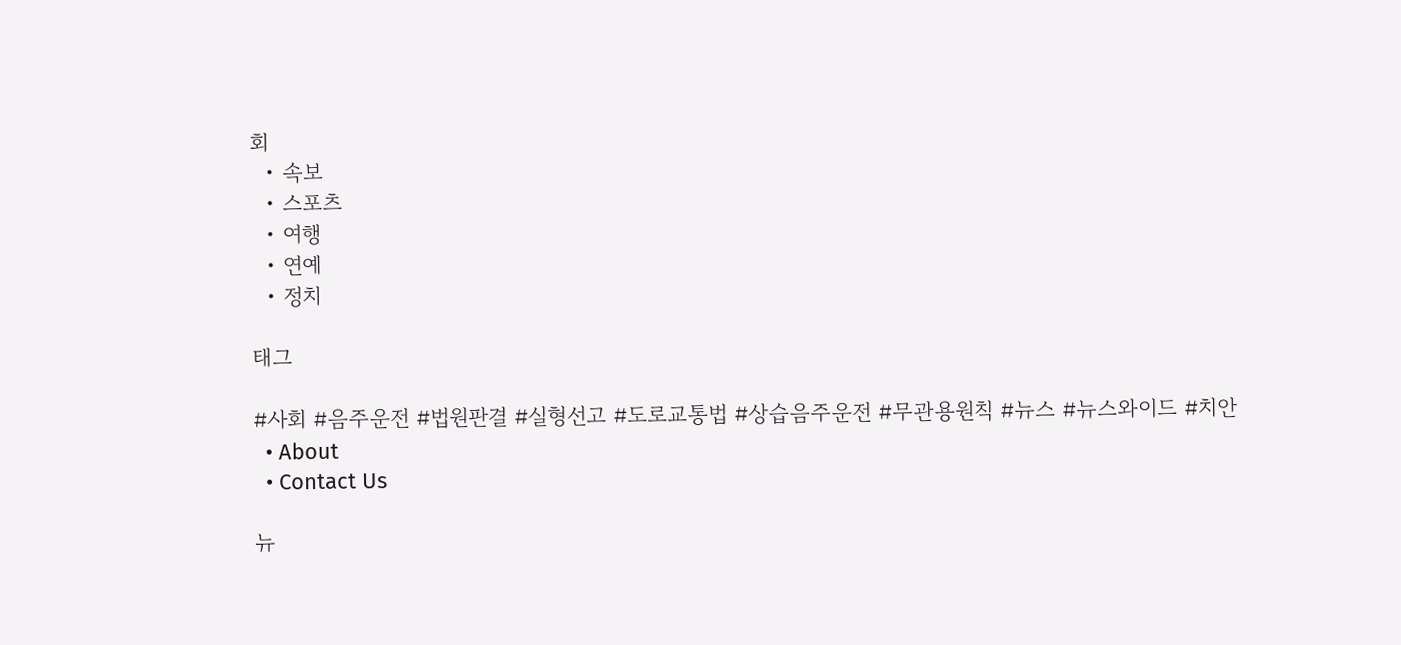회
  • 속보
  • 스포츠
  • 여행
  • 연예
  • 정치

태그

#사회 #음주운전 #법원판결 #실형선고 #도로교통법 #상습음주운전 #무관용원칙 #뉴스 #뉴스와이드 #치안
  • About
  • Contact Us

뉴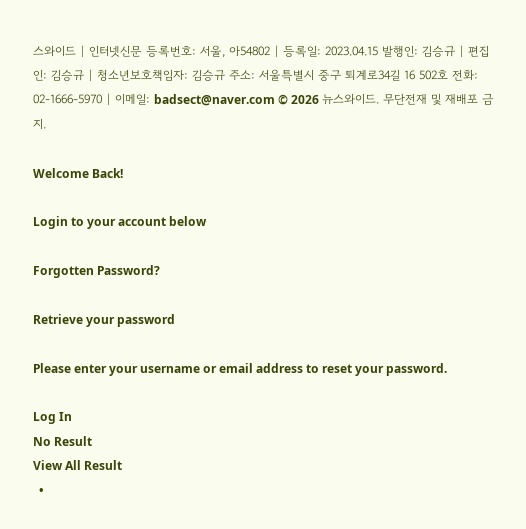스와이드 | 인터넷신문 등록번호: 서울, 아54802 | 등록일: 2023.04.15 발행인: 김승규 | 편집인: 김승규 | 청소년보호책임자: 김승규 주소: 서울특별시 중구 퇴계로34길 16 502호 전화: 02-1666-5970 | 이메일: badsect@naver.com © 2026 뉴스와이드. 무단전재 및 재배포 금지.

Welcome Back!

Login to your account below

Forgotten Password?

Retrieve your password

Please enter your username or email address to reset your password.

Log In
No Result
View All Result
  •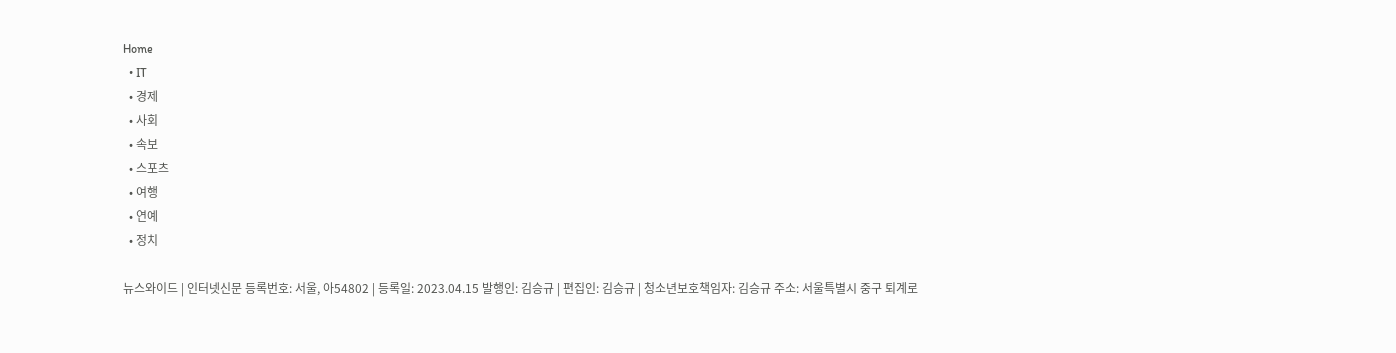Home
  • IT
  • 경제
  • 사회
  • 속보
  • 스포츠
  • 여행
  • 연예
  • 정치

뉴스와이드 | 인터넷신문 등록번호: 서울, 아54802 | 등록일: 2023.04.15 발행인: 김승규 | 편집인: 김승규 | 청소년보호책임자: 김승규 주소: 서울특별시 중구 퇴계로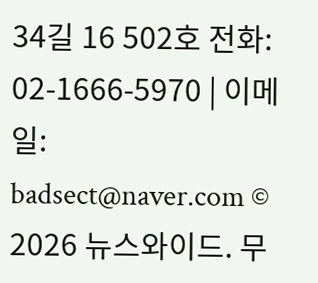34길 16 502호 전화: 02-1666-5970 | 이메일: badsect@naver.com © 2026 뉴스와이드. 무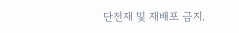단전재 및 재배포 금지.